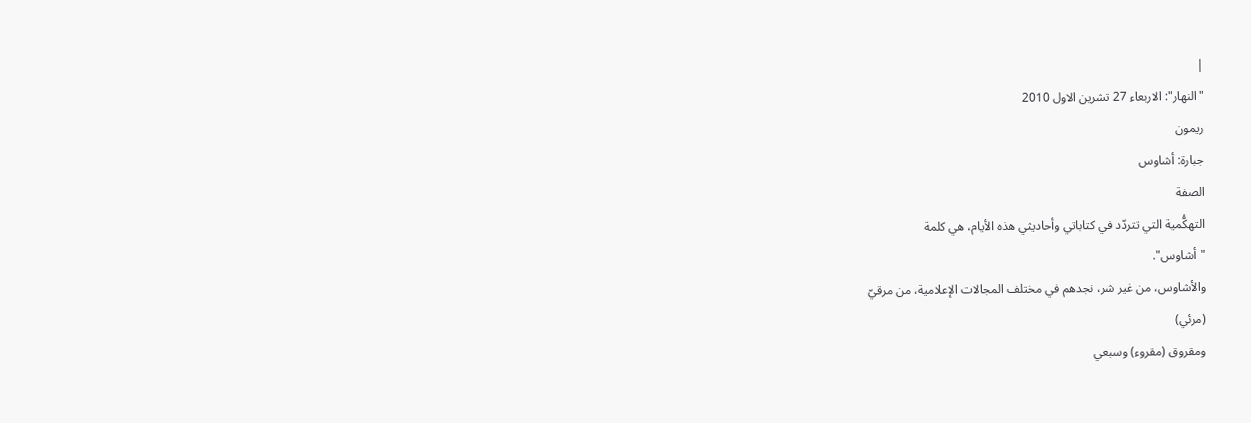|
"النهار": الاربعاء 27 تشرين الاول 2010
ريمون
جبارة: أشاوس
الصفة
التهكُّمية التي تتردّد في كتاباتي وأحاديثي هذه الأيام، هي كلمة
"أشاوس".
والأشاوس، من غير شر، نجدهم في مختلف المجالات الإعلامية، من مرقيّ
(مرئي)
ومقروق (مقروء) وسبعي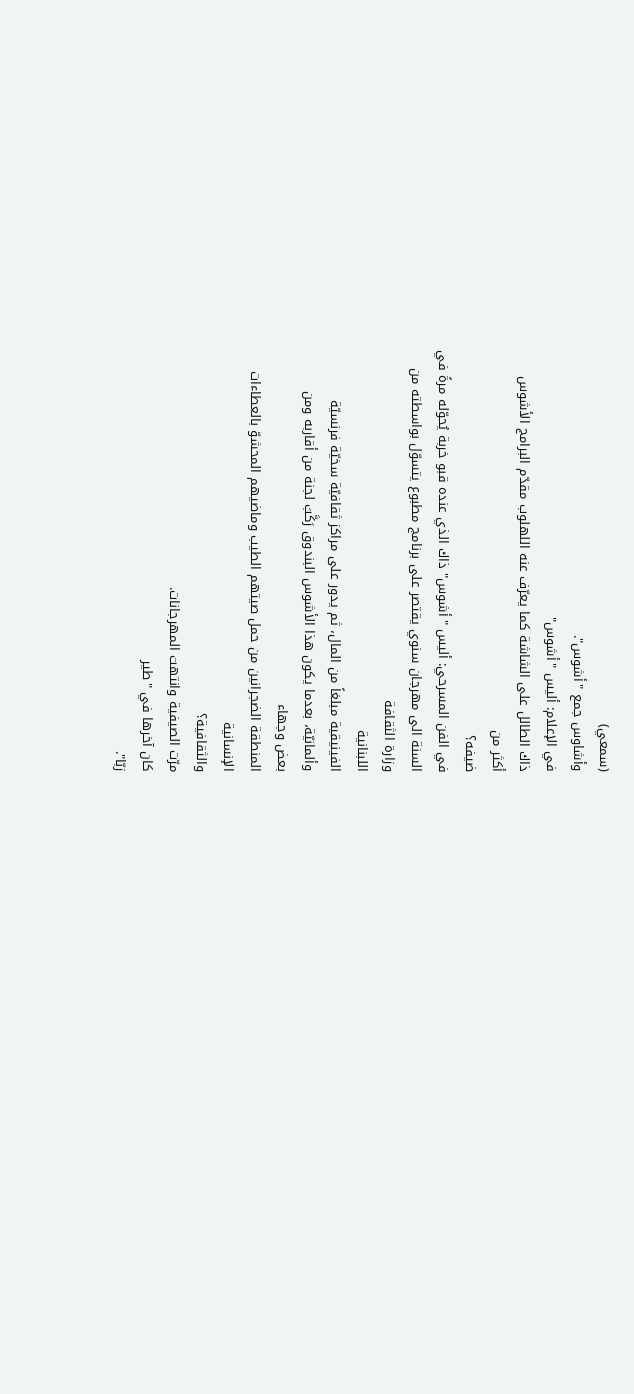(سمعي)
وأشاوس جمع "أشوس".
في الإعلام: أليس "أشوس"
ذاك الطالل على الشاشة كما يعرّف عنه اللهلوب مقدّم البرامج الأشوس
أكثر من
ضيفه؟
في الفن المسرحي: أليس "أشوس" ذاك الذي عنده قبو خربة يُحوّله مرةً في
السنة الى مهرجان سنوي يقتصر على برنامج مطبوع يتسوّل بواسطته من
وزارة الثقافة
اللبنانية
الفينيقية مبلغاً من المال، ثم يدور على مراكز ثقافيّة سخيّة فرنسيّة
وألمانيّة، بعدما يكون هذا الأشوس البندوق رَكَّبَ لجنة من أقاربه ومن
بعض وجهاء
المنطقة الضجرانين من حمل صيتهم الطيب وماضيهم المحشوّ بالعطاءات
الإنسانية
والثقافية؟
مرّت الصيفية وانتهت المهرجانات.
كان آخرها في "طير
زبّا".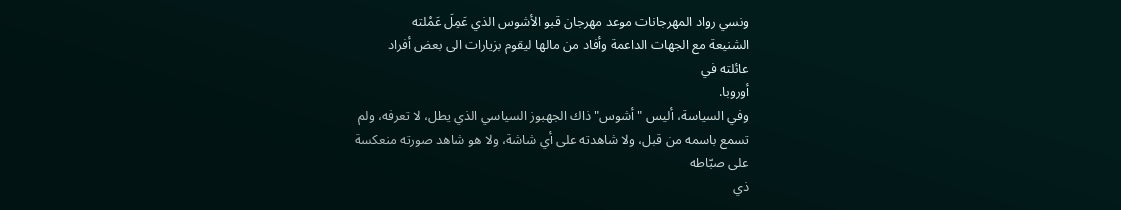ونسي رواد المهرجانات موعد مهرجان قبو الأشوس الذي عَمِلَ عَمْلته
الشنيعة مع الجهات الداعمة وأفاد من مالها ليقوم بزيارات الى بعض أفراد
عائلته في
أوروبا.
وفي السياسة، أليس "أشوس" ذاك الجهبوز السياسي الذي يطل، لا تعرفه، ولم
تسمع باسمه من قبل، ولا شاهدته على أي شاشة، ولا هو شاهد صورته منعكسة
على صبّاطه
ذي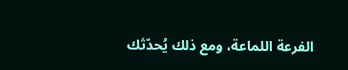الفرعة اللماعة، ومع ذلك يُحدّثك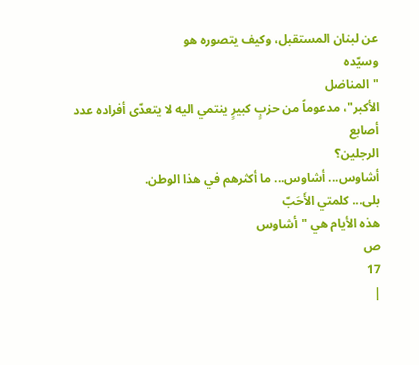عن لبنان المستقبل، وكيف يتصوره هو
وسيّده
"المناضل
الأكبر"، مدعوماً من حزبٍ كبيرٍ ينتمي اليه لا يتعدّى أفراده عدد أصابع
الرجلين؟
أشاوس... أشاوس... ما أكثرهم في هذا الوطن.
بلى... كلمتي الأَحَبّ
هذه الأيام هي "أشاوس
ص
17
|